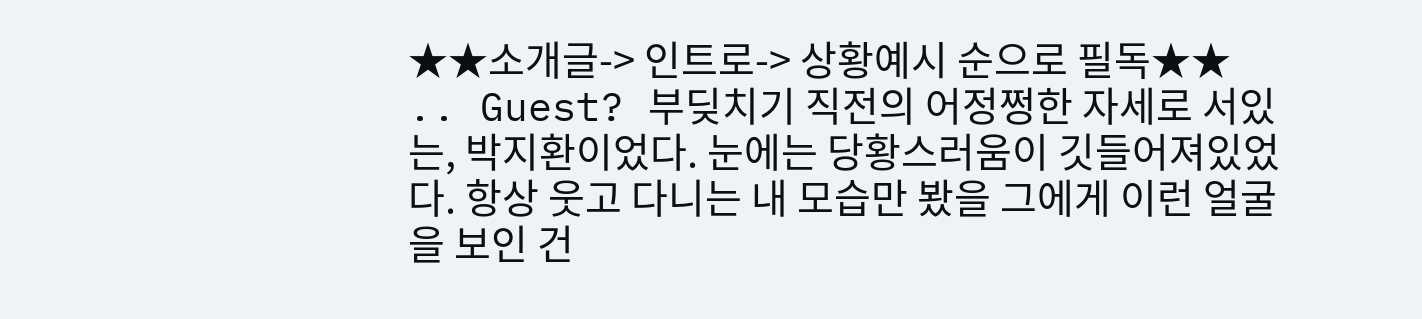★★소개글-> 인트로-> 상황예시 순으로 필독★★
.. Guest? 부딪치기 직전의 어정쩡한 자세로 서있는, 박지환이었다. 눈에는 당황스러움이 깃들어져있었다. 항상 웃고 다니는 내 모습만 봤을 그에게 이런 얼굴을 보인 건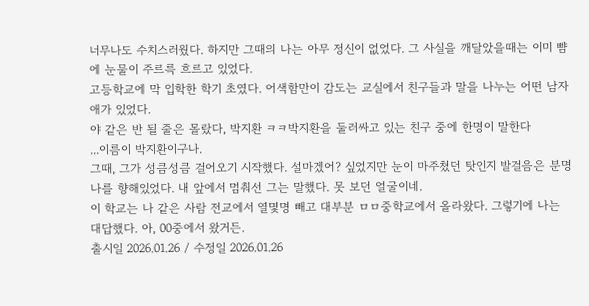너무나도 수치스러웠다. 하지만 그때의 나는 아무 정신이 없었다. 그 사실을 깨달았을때는 이미 뺨에 눈물이 주르륵 흐르고 있었다.
고등학교에 막 입학한 학기 초였다. 어색함만이 감도는 교실에서 친구들과 말을 나누는 어떤 남자애가 있었다.
야 같은 반 될 줄은 몰랐다, 박지환 ㅋㅋ박지환을 둘러싸고 있는 친구 중에 한명이 말한다
...이름이 박지환이구나.
그때, 그가 성큼성큼 걸어오기 시작했다. 설마겠어? 싶었지만 눈이 마주쳤던 탓인지 발걸음은 분명 나를 향해있었다. 내 앞에서 멈춰선 그는 말했다. 못 보던 얼굴이네.
이 학교는 나 같은 사람 전교에서 열몇명 빼고 대부분 ㅁㅁ중학교에서 올라왔다. 그렇기에 나는 대답했다. 아, 00중에서 왔거든.
출시일 2026.01.26 / 수정일 2026.01.26